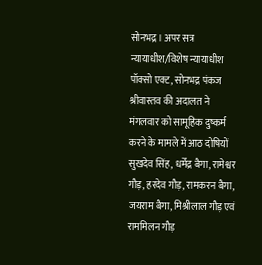सोनभद्र। अपर सत्र न्यायाधीश/विशेष न्यायाधीश पॉक्सो एक्ट, सोनभद्र पंकज श्रीवास्तव की अदालत ने मंगलवार को सामूहिक दुष्कर्म करने के मामले में आठ दोषियों सुखदेव सिंह, धर्मेंद्र बैगा, रामेश्वर गौड़, हरदेव गौड़, रामकरन बैगा, जयराम बैगा, मिश्रीलाल गौड़ एवं राममिलन गौड़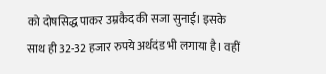को दोषसिद्ध पाकर उम्रकैद की सजा सुनाई। इसके साथ ही 32-32 हजार रुपये अर्थदंड भी लगाया है। वहीं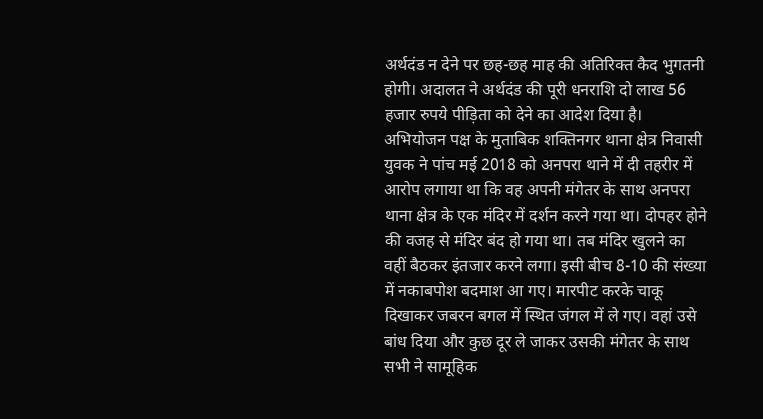अर्थदंड न देने पर छह-छह माह की अतिरिक्त कैद भुगतनी होगी। अदालत ने अर्थदंड की पूरी धनराशि दो लाख 56 हजार रुपये पीड़िता को देने का आदेश दिया है।
अभियोजन पक्ष के मुताबिक शक्तिनगर थाना क्षेत्र निवासी युवक ने पांच मई 2018 को अनपरा थाने में दी तहरीर में आरोप लगाया था कि वह अपनी मंगेतर के साथ अनपरा थाना क्षेत्र के एक मंदिर में दर्शन करने गया था। दोपहर होने की वजह से मंदिर बंद हो गया था। तब मंदिर खुलने का वहीं बैठकर इंतजार करने लगा। इसी बीच 8-10 की संख्या में नकाबपोश बदमाश आ गए। मारपीट करके चाकू दिखाकर जबरन बगल में स्थित जंगल में ले गए। वहां उसे बांध दिया और कुछ दूर ले जाकर उसकी मंगेतर के साथ सभी ने सामूहिक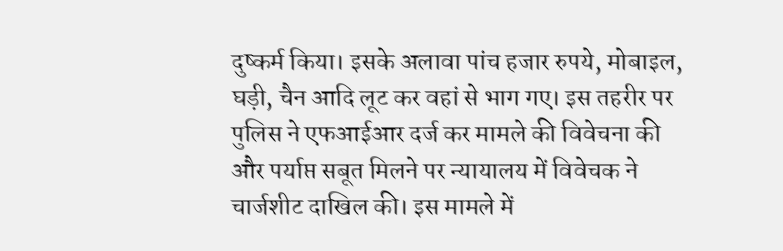दुष्कर्म किया। इसके अलावा पांच हजार रुपये, मोबाइल, घड़ी, चैन आदि लूट कर वहां से भाग गए। इस तहरीर पर पुलिस ने एफआईआर दर्ज कर मामले की विवेचना की और पर्याप्त सबूत मिलने पर न्यायालय में विवेचक ने चार्जशीट दाखिल की। इस मामले में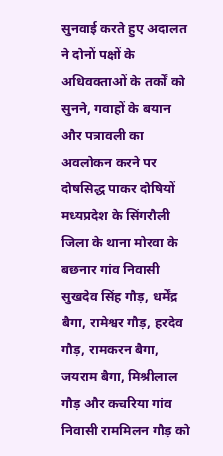सुनवाई करते हुए अदालत ने दोनों पक्षों के अधिवक्ताओं के तर्कों को सुनने, गवाहों के बयान और पत्रावली का अवलोकन करने पर दोषसिद्ध पाकर दोषियों मध्यप्रदेश के सिंगरौली जिला के थाना मोरवा के बछनार गांव निवासी सुखदेव सिंह गौड़, धर्मेंद्र बैगा, रामेश्वर गौड़, हरदेव गौड़, रामकरन बैगा, जयराम बैगा, मिश्रीलाल गौड़ और कचरिया गांव निवासी राममिलन गौड़ को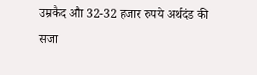उम्रकैद औा 32-32 हजार रुपये अर्थदंड की सजा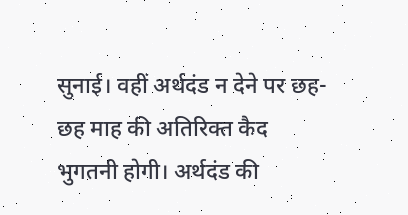सुनाई। वहीं अर्थदंड न देने पर छह-छह माह की अतिरिक्त कैद भुगतनी होगी। अर्थदंड की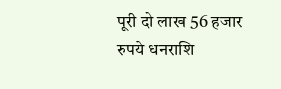पूरी दो लाख 56 हजार रुपये धनराशि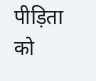पीड़िता को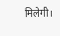मिलेगी।